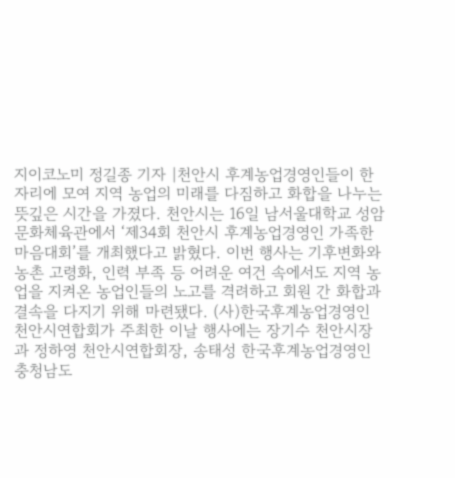지이코노미 정길종 기자 |천안시 후계농업경영인들이 한자리에 모여 지역 농업의 미래를 다짐하고 화합을 나누는 뜻깊은 시간을 가졌다. 천안시는 16일 남서울대학교 성암문화체육관에서 ‘제34회 천안시 후계농업경영인 가족한마음대회’를 개최했다고 밝혔다. 이번 행사는 기후변화와 농촌 고령화, 인력 부족 등 어려운 여건 속에서도 지역 농업을 지켜온 농업인들의 노고를 격려하고 회원 간 화합과 결속을 다지기 위해 마련됐다. (사)한국후계농업경영인 천안시연합회가 주최한 이날 행사에는 장기수 천안시장과 정하영 천안시연합회장, 송태성 한국후계농업경영인 충청남도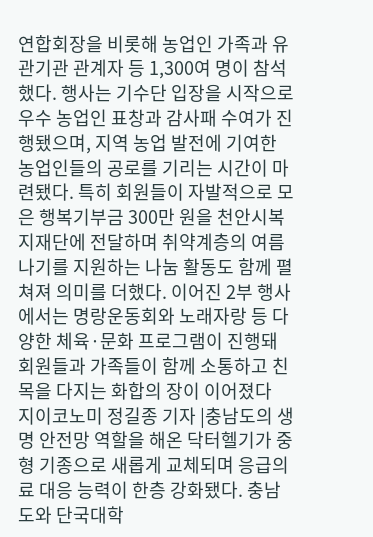연합회장을 비롯해 농업인 가족과 유관기관 관계자 등 1,300여 명이 참석했다. 행사는 기수단 입장을 시작으로 우수 농업인 표창과 감사패 수여가 진행됐으며, 지역 농업 발전에 기여한 농업인들의 공로를 기리는 시간이 마련됐다. 특히 회원들이 자발적으로 모은 행복기부금 300만 원을 천안시복지재단에 전달하며 취약계층의 여름나기를 지원하는 나눔 활동도 함께 펼쳐져 의미를 더했다. 이어진 2부 행사에서는 명랑운동회와 노래자랑 등 다양한 체육·문화 프로그램이 진행돼 회원들과 가족들이 함께 소통하고 친목을 다지는 화합의 장이 이어졌다
지이코노미 정길종 기자 |충남도의 생명 안전망 역할을 해온 닥터헬기가 중형 기종으로 새롭게 교체되며 응급의료 대응 능력이 한층 강화됐다. 충남도와 단국대학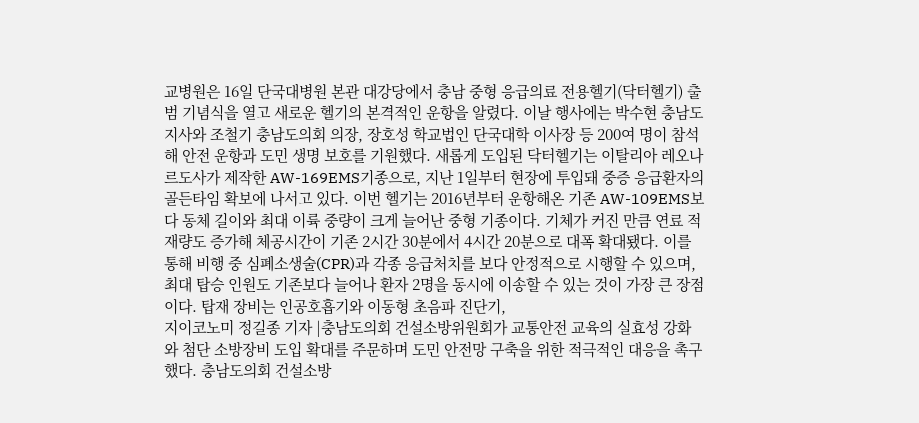교병원은 16일 단국대병원 본관 대강당에서 충남 중형 응급의료 전용헬기(닥터헬기) 출범 기념식을 열고 새로운 헬기의 본격적인 운항을 알렸다. 이날 행사에는 박수현 충남도지사와 조철기 충남도의회 의장, 장호성 학교법인 단국대학 이사장 등 200여 명이 참석해 안전 운항과 도민 생명 보호를 기원했다. 새롭게 도입된 닥터헬기는 이탈리아 레오나르도사가 제작한 AW-169EMS기종으로, 지난 1일부터 현장에 투입돼 중증 응급환자의 골든타임 확보에 나서고 있다. 이번 헬기는 2016년부터 운항해온 기존 AW-109EMS보다 동체 길이와 최대 이륙 중량이 크게 늘어난 중형 기종이다. 기체가 커진 만큼 연료 적재량도 증가해 체공시간이 기존 2시간 30분에서 4시간 20분으로 대폭 확대됐다. 이를 통해 비행 중 심폐소생술(CPR)과 각종 응급처치를 보다 안정적으로 시행할 수 있으며, 최대 탑승 인원도 기존보다 늘어나 환자 2명을 동시에 이송할 수 있는 것이 가장 큰 장점이다. 탑재 장비는 인공호흡기와 이동형 초음파 진단기,
지이코노미 정길종 기자 |충남도의회 건설소방위원회가 교통안전 교육의 실효성 강화와 첨단 소방장비 도입 확대를 주문하며 도민 안전망 구축을 위한 적극적인 대응을 촉구했다. 충남도의회 건설소방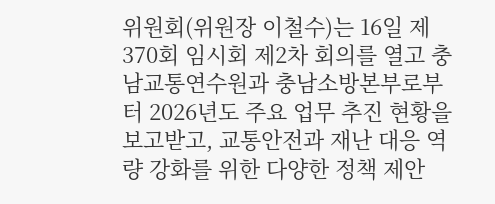위원회(위원장 이철수)는 16일 제370회 임시회 제2차 회의를 열고 충남교통연수원과 충남소방본부로부터 2026년도 주요 업무 추진 현황을 보고받고, 교통안전과 재난 대응 역량 강화를 위한 다양한 정책 제안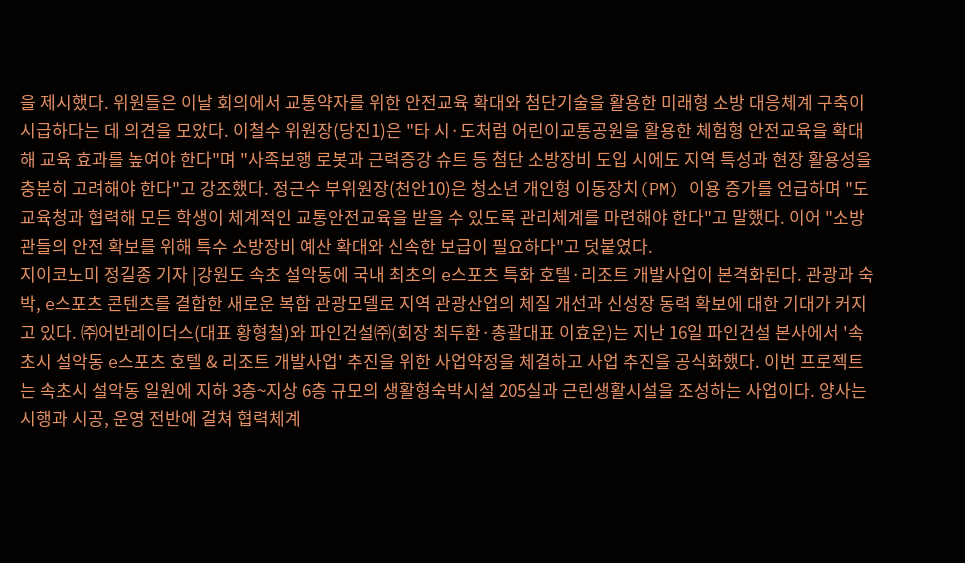을 제시했다. 위원들은 이날 회의에서 교통약자를 위한 안전교육 확대와 첨단기술을 활용한 미래형 소방 대응체계 구축이 시급하다는 데 의견을 모았다. 이철수 위원장(당진1)은 "타 시·도처럼 어린이교통공원을 활용한 체험형 안전교육을 확대해 교육 효과를 높여야 한다"며 "사족보행 로봇과 근력증강 슈트 등 첨단 소방장비 도입 시에도 지역 특성과 현장 활용성을 충분히 고려해야 한다"고 강조했다. 정근수 부위원장(천안10)은 청소년 개인형 이동장치(PM) 이용 증가를 언급하며 "도교육청과 협력해 모든 학생이 체계적인 교통안전교육을 받을 수 있도록 관리체계를 마련해야 한다"고 말했다. 이어 "소방관들의 안전 확보를 위해 특수 소방장비 예산 확대와 신속한 보급이 필요하다"고 덧붙였다.
지이코노미 정길종 기자 |강원도 속초 설악동에 국내 최초의 e스포츠 특화 호텔·리조트 개발사업이 본격화된다. 관광과 숙박, e스포츠 콘텐츠를 결합한 새로운 복합 관광모델로 지역 관광산업의 체질 개선과 신성장 동력 확보에 대한 기대가 커지고 있다. ㈜어반레이더스(대표 황형철)와 파인건설㈜(회장 최두환·총괄대표 이효운)는 지난 16일 파인건설 본사에서 '속초시 설악동 e스포츠 호텔 & 리조트 개발사업' 추진을 위한 사업약정을 체결하고 사업 추진을 공식화했다. 이번 프로젝트는 속초시 설악동 일원에 지하 3층~지상 6층 규모의 생활형숙박시설 205실과 근린생활시설을 조성하는 사업이다. 양사는 시행과 시공, 운영 전반에 걸쳐 협력체계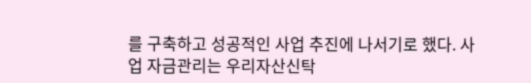를 구축하고 성공적인 사업 추진에 나서기로 했다. 사업 자금관리는 우리자산신탁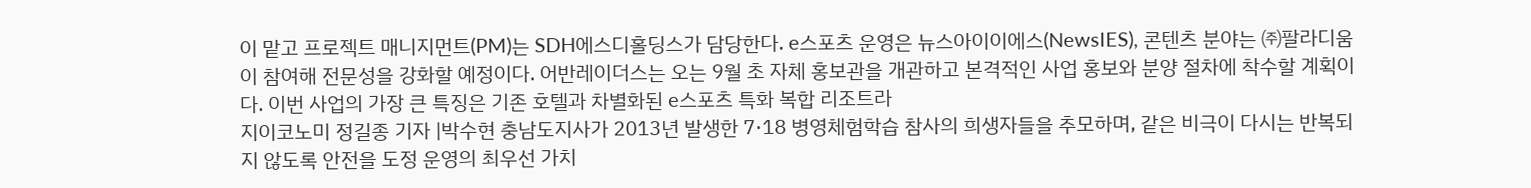이 맡고 프로젝트 매니지먼트(PM)는 SDH에스디홀딩스가 담당한다. e스포츠 운영은 뉴스아이이에스(NewsIES), 콘텐츠 분야는 ㈜팔라디움이 참여해 전문성을 강화할 예정이다. 어반레이더스는 오는 9월 초 자체 홍보관을 개관하고 본격적인 사업 홍보와 분양 절차에 착수할 계획이다. 이번 사업의 가장 큰 특징은 기존 호텔과 차별화된 e스포츠 특화 복합 리조트라
지이코노미 정길종 기자 |박수현 충남도지사가 2013년 발생한 7·18 병영체험학습 참사의 희생자들을 추모하며, 같은 비극이 다시는 반복되지 않도록 안전을 도정 운영의 최우선 가치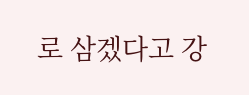로 삼겠다고 강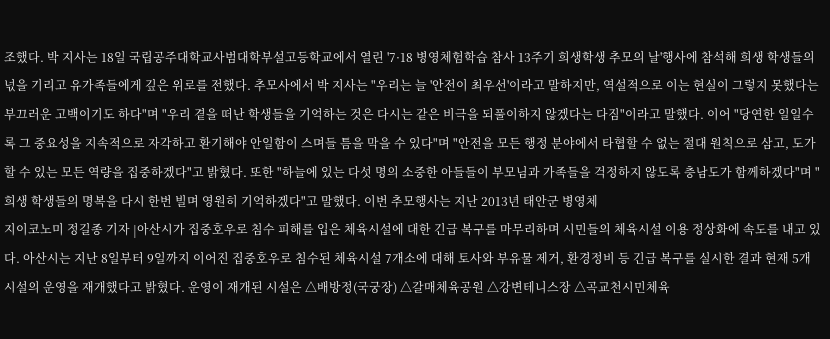조했다. 박 지사는 18일 국립공주대학교사범대학부설고등학교에서 열린 '7·18 병영체험학습 참사 13주기 희생학생 추모의 날'행사에 참석해 희생 학생들의 넋을 기리고 유가족들에게 깊은 위로를 전했다. 추모사에서 박 지사는 "우리는 늘 '안전이 최우선'이라고 말하지만, 역설적으로 이는 현실이 그렇지 못했다는 부끄러운 고백이기도 하다"며 "우리 곁을 떠난 학생들을 기억하는 것은 다시는 같은 비극을 되풀이하지 않겠다는 다짐"이라고 말했다. 이어 "당연한 일일수록 그 중요성을 지속적으로 자각하고 환기해야 안일함이 스며들 틈을 막을 수 있다"며 "안전을 모든 행정 분야에서 타협할 수 없는 절대 원칙으로 삼고, 도가 할 수 있는 모든 역량을 집중하겠다"고 밝혔다. 또한 "하늘에 있는 다섯 명의 소중한 아들들이 부모님과 가족들을 걱정하지 않도록 충남도가 함께하겠다"며 "희생 학생들의 명복을 다시 한번 빌며 영원히 기억하겠다"고 말했다. 이번 추모행사는 지난 2013년 태안군 병영체
지이코노미 정길종 기자 |아산시가 집중호우로 침수 피해를 입은 체육시설에 대한 긴급 복구를 마무리하며 시민들의 체육시설 이용 정상화에 속도를 내고 있다. 아산시는 지난 8일부터 9일까지 이어진 집중호우로 침수된 체육시설 7개소에 대해 토사와 부유물 제거, 환경정비 등 긴급 복구를 실시한 결과 현재 5개 시설의 운영을 재개했다고 밝혔다. 운영이 재개된 시설은 △배방정(국궁장) △갈매체육공원 △강변테니스장 △곡교천시민체육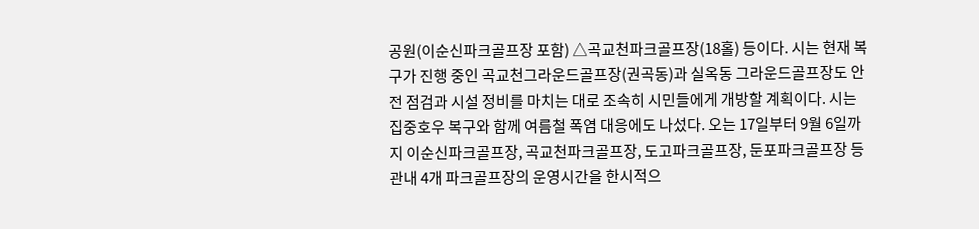공원(이순신파크골프장 포함) △곡교천파크골프장(18홀) 등이다. 시는 현재 복구가 진행 중인 곡교천그라운드골프장(권곡동)과 실옥동 그라운드골프장도 안전 점검과 시설 정비를 마치는 대로 조속히 시민들에게 개방할 계획이다. 시는 집중호우 복구와 함께 여름철 폭염 대응에도 나섰다. 오는 17일부터 9월 6일까지 이순신파크골프장, 곡교천파크골프장, 도고파크골프장, 둔포파크골프장 등 관내 4개 파크골프장의 운영시간을 한시적으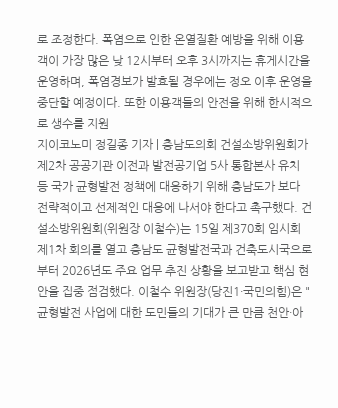로 조정한다. 폭염으로 인한 온열질환 예방을 위해 이용객이 가장 많은 낮 12시부터 오후 3시까지는 휴게시간을 운영하며, 폭염경보가 발효될 경우에는 정오 이후 운영을 중단할 예정이다. 또한 이용객들의 안전을 위해 한시적으로 생수를 지원
지이코노미 정길종 기자 | 충남도의회 건설소방위원회가 제2차 공공기관 이전과 발전공기업 5사 통합본사 유치 등 국가 균형발전 정책에 대응하기 위해 충남도가 보다 전략적이고 선제적인 대응에 나서야 한다고 촉구했다. 건설소방위원회(위원장 이철수)는 15일 제370회 임시회 제1차 회의를 열고 충남도 균형발전국과 건축도시국으로부터 2026년도 주요 업무 추진 상황을 보고받고 핵심 현안을 집중 점검했다. 이철수 위원장(당진1·국민의힘)은 "균형발전 사업에 대한 도민들의 기대가 큰 만큼 천안·아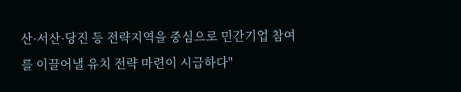산·서산·당진 등 전략지역을 중심으로 민간기업 참여를 이끌어낼 유치 전략 마련이 시급하다"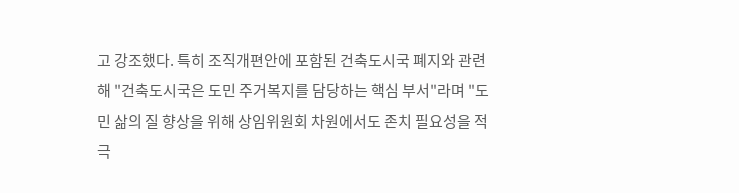고 강조했다. 특히 조직개편안에 포함된 건축도시국 폐지와 관련해 "건축도시국은 도민 주거복지를 담당하는 핵심 부서"라며 "도민 삶의 질 향상을 위해 상임위원회 차원에서도 존치 필요성을 적극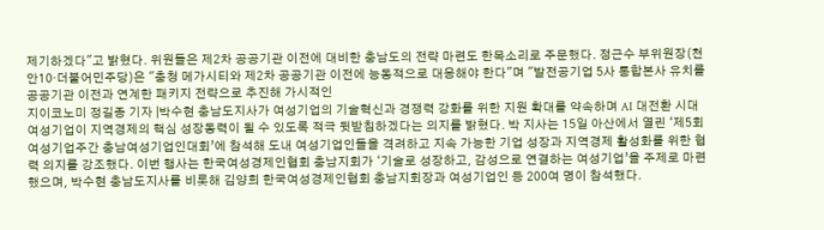제기하겠다"고 밝혔다. 위원들은 제2차 공공기관 이전에 대비한 충남도의 전략 마련도 한목소리로 주문했다. 정근수 부위원장(천안10·더불어민주당)은 "충청 메가시티와 제2차 공공기관 이전에 능동적으로 대응해야 한다"며 "발전공기업 5사 통합본사 유치를 공공기관 이전과 연계한 패키지 전략으로 추진해 가시적인
지이코노미 정길종 기자 |박수현 충남도지사가 여성기업의 기술혁신과 경쟁력 강화를 위한 지원 확대를 약속하며 AI 대전환 시대 여성기업이 지역경제의 핵심 성장동력이 될 수 있도록 적극 뒷받침하겠다는 의지를 밝혔다. 박 지사는 15일 아산에서 열린 ‘제5회 여성기업주간 충남여성기업인대회’에 참석해 도내 여성기업인들을 격려하고 지속 가능한 기업 성장과 지역경제 활성화를 위한 협력 의지를 강조했다. 이번 행사는 한국여성경제인협회 충남지회가 ‘기술로 성장하고, 감성으로 연결하는 여성기업’을 주제로 마련했으며, 박수현 충남도지사를 비롯해 김양희 한국여성경제인협회 충남지회장과 여성기업인 등 200여 명이 참석했다.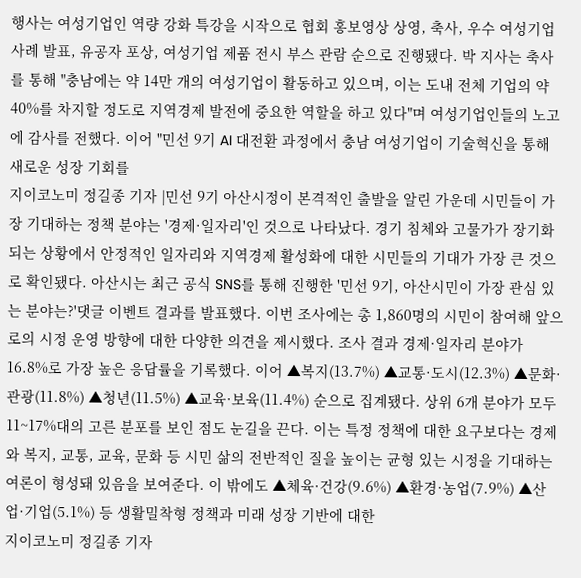행사는 여성기업인 역량 강화 특강을 시작으로 협회 홍보영상 상영, 축사, 우수 여성기업 사례 발표, 유공자 포상, 여성기업 제품 전시 부스 관람 순으로 진행됐다. 박 지사는 축사를 통해 "충남에는 약 14만 개의 여성기업이 활동하고 있으며, 이는 도내 전체 기업의 약 40%를 차지할 정도로 지역경제 발전에 중요한 역할을 하고 있다"며 여성기업인들의 노고에 감사를 전했다. 이어 "민선 9기 AI 대전환 과정에서 충남 여성기업이 기술혁신을 통해 새로운 성장 기회를
지이코노미 정길종 기자 |민선 9기 아산시정이 본격적인 출발을 알린 가운데 시민들이 가장 기대하는 정책 분야는 '경제·일자리'인 것으로 나타났다. 경기 침체와 고물가가 장기화되는 상황에서 안정적인 일자리와 지역경제 활성화에 대한 시민들의 기대가 가장 큰 것으로 확인됐다. 아산시는 최근 공식 SNS를 통해 진행한 '민선 9기, 아산시민이 가장 관심 있는 분야는?'댓글 이벤트 결과를 발표했다. 이번 조사에는 총 1,860명의 시민이 참여해 앞으로의 시정 운영 방향에 대한 다양한 의견을 제시했다. 조사 결과 경제·일자리 분야가 16.8%로 가장 높은 응답률을 기록했다. 이어 ▲복지(13.7%) ▲교통·도시(12.3%) ▲문화·관광(11.8%) ▲청년(11.5%) ▲교육·보육(11.4%) 순으로 집계됐다. 상위 6개 분야가 모두 11~17%대의 고른 분포를 보인 점도 눈길을 끈다. 이는 특정 정책에 대한 요구보다는 경제와 복지, 교통, 교육, 문화 등 시민 삶의 전반적인 질을 높이는 균형 있는 시정을 기대하는 여론이 형성돼 있음을 보여준다. 이 밖에도 ▲체육·건강(9.6%) ▲환경·농업(7.9%) ▲산업·기업(5.1%) 등 생활밀착형 정책과 미래 성장 기반에 대한
지이코노미 정길종 기자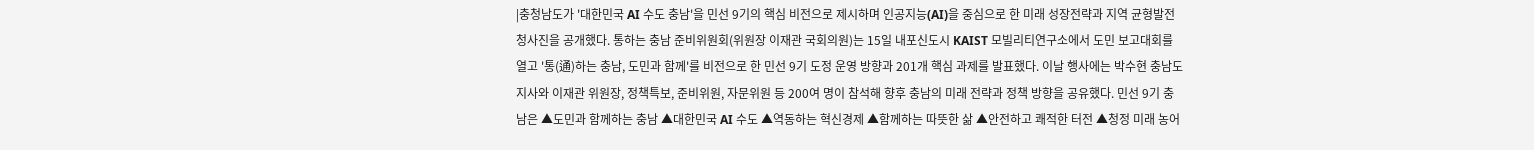|충청남도가 '대한민국 AI 수도 충남'을 민선 9기의 핵심 비전으로 제시하며 인공지능(AI)을 중심으로 한 미래 성장전략과 지역 균형발전 청사진을 공개했다. 통하는 충남 준비위원회(위원장 이재관 국회의원)는 15일 내포신도시 KAIST 모빌리티연구소에서 도민 보고대회를 열고 '통(通)하는 충남, 도민과 함께'를 비전으로 한 민선 9기 도정 운영 방향과 201개 핵심 과제를 발표했다. 이날 행사에는 박수현 충남도지사와 이재관 위원장, 정책특보, 준비위원, 자문위원 등 200여 명이 참석해 향후 충남의 미래 전략과 정책 방향을 공유했다. 민선 9기 충남은 ▲도민과 함께하는 충남 ▲대한민국 AI 수도 ▲역동하는 혁신경제 ▲함께하는 따뜻한 삶 ▲안전하고 쾌적한 터전 ▲청정 미래 농어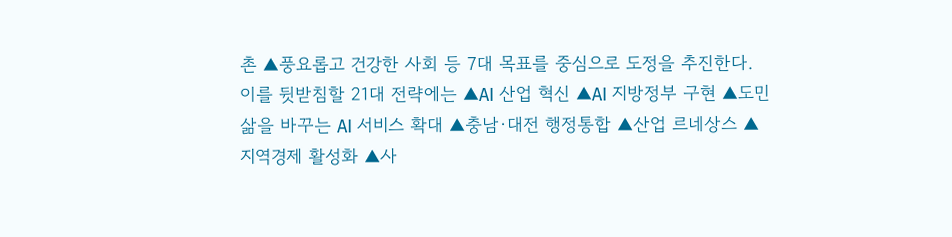촌 ▲풍요롭고 건강한 사회 등 7대 목표를 중심으로 도정을 추진한다. 이를 뒷받침할 21대 전략에는 ▲AI 산업 혁신 ▲AI 지방정부 구현 ▲도민 삶을 바꾸는 AI 서비스 확대 ▲충남·대전 행정통합 ▲산업 르네상스 ▲지역경제 활성화 ▲사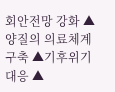회안전망 강화 ▲양질의 의료체계 구축 ▲기후위기 대응 ▲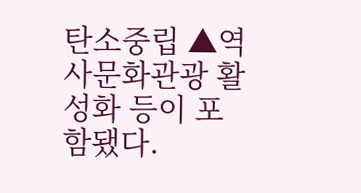탄소중립 ▲역사문화관광 활성화 등이 포함됐다.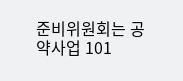준비위원회는 공약사업 101